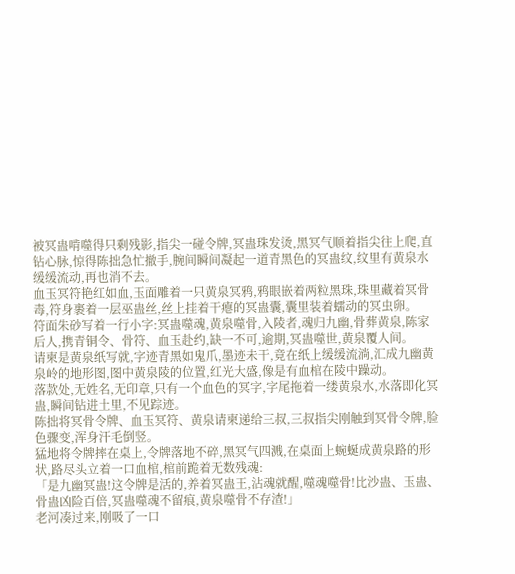被冥蛊啃噬得只剩残影,指尖一碰令牌,冥蛊珠发烫,黑冥气顺着指尖往上爬,直钻心脉,惊得陈拙急忙撤手,腕间瞬间凝起一道青黑色的冥蛊纹,纹里有黄泉水缓缓流动,再也消不去。
血玉冥符艳红如血,玉面雕着一只黄泉冥鸦,鸦眼嵌着两粒黑珠,珠里藏着冥骨毒,符身裹着一层巫蛊丝,丝上挂着干瘪的冥蛊囊,囊里装着蠕动的冥虫卵。
符面朱砂写着一行小字:冥蛊噬魂,黄泉噬骨,入陵者,魂归九幽,骨葬黄泉,陈家后人,携青铜令、骨符、血玉赴约,缺一不可,逾期,冥蛊噬世,黄泉覆人间。
请柬是黄泉纸写就,字迹青黑如鬼爪,墨迹未干,竟在纸上缓缓流淌,汇成九幽黄泉岭的地形图,图中黄泉陵的位置,红光大盛,像是有血棺在陵中躁动。
落款处,无姓名,无印章,只有一个血色的冥字,字尾拖着一缕黄泉水,水落即化冥蛊,瞬间钻进土里,不见踪迹。
陈拙将冥骨令牌、血玉冥符、黄泉请柬递给三叔,三叔指尖刚触到冥骨令牌,脸色骤变,浑身汗毛倒竖。
猛地将令牌摔在桌上,令牌落地不碎,黑冥气四溅,在桌面上蜿蜒成黄泉路的形状,路尽头立着一口血棺,棺前跪着无数残魂:
「是九幽冥蛊!这令牌是活的,养着冥蛊王,沾魂就醒,噬魂噬骨!比沙蛊、玉蛊、骨蛊凶险百倍,冥蛊噬魂不留痕,黄泉噬骨不存渣!」
老河凑过来,刚吸了一口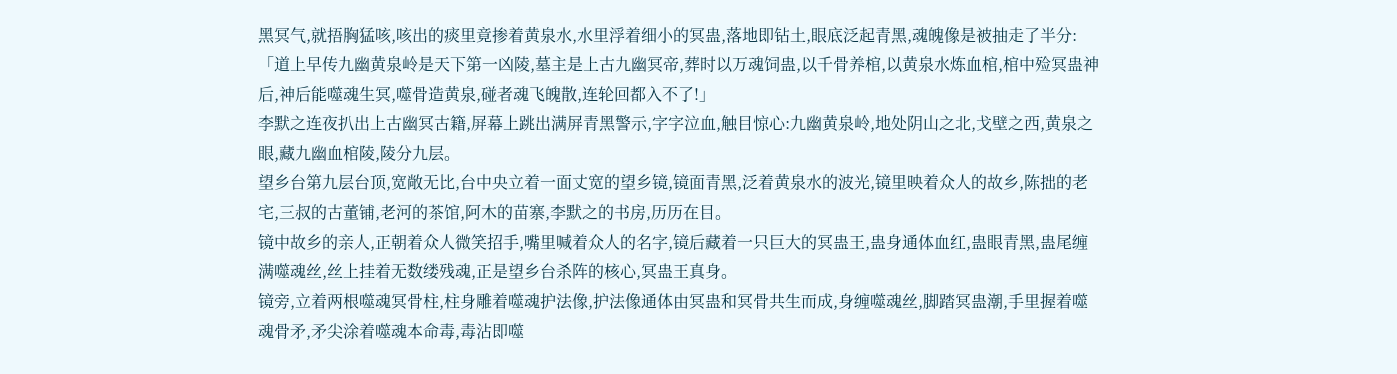黑冥气,就捂胸猛咳,咳出的痰里竟掺着黄泉水,水里浮着细小的冥蛊,落地即钻土,眼底泛起青黑,魂魄像是被抽走了半分:
「道上早传九幽黄泉岭是天下第一凶陵,墓主是上古九幽冥帝,葬时以万魂饲蛊,以千骨养棺,以黄泉水炼血棺,棺中殓冥蛊神后,神后能噬魂生冥,噬骨造黄泉,碰者魂飞魄散,连轮回都入不了!」
李默之连夜扒出上古幽冥古籍,屏幕上跳出满屏青黑警示,字字泣血,触目惊心:九幽黄泉岭,地处阴山之北,戈壁之西,黄泉之眼,藏九幽血棺陵,陵分九层。
望乡台第九层台顶,宽敞无比,台中央立着一面丈宽的望乡镜,镜面青黑,泛着黄泉水的波光,镜里映着众人的故乡,陈拙的老宅,三叔的古董铺,老河的茶馆,阿木的苗寨,李默之的书房,历历在目。
镜中故乡的亲人,正朝着众人微笑招手,嘴里喊着众人的名字,镜后藏着一只巨大的冥蛊王,蛊身通体血红,蛊眼青黑,蛊尾缠满噬魂丝,丝上挂着无数缕残魂,正是望乡台杀阵的核心,冥蛊王真身。
镜旁,立着两根噬魂冥骨柱,柱身雕着噬魂护法像,护法像通体由冥蛊和冥骨共生而成,身缠噬魂丝,脚踏冥蛊潮,手里握着噬魂骨矛,矛尖涂着噬魂本命毒,毒沾即噬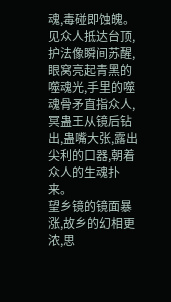魂,毒碰即蚀魄。
见众人抵达台顶,护法像瞬间苏醒,眼窝亮起青黑的噬魂光,手里的噬魂骨矛直指众人,冥蛊王从镜后钻出,蛊嘴大张,露出尖利的口器,朝着众人的生魂扑来。
望乡镜的镜面暴涨,故乡的幻相更浓,思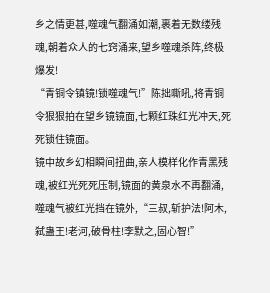乡之情更甚,噬魂气翻涌如潮,裹着无数缕残魂,朝着众人的七窍涌来,望乡噬魂杀阵,终极爆发!
“青铜令镇镜!锁噬魂气!”陈拙嘶吼,将青铜令狠狠拍在望乡镜镜面,七颗红珠红光冲天,死死锁住镜面。
镜中故乡幻相瞬间扭曲,亲人模样化作青黑残魂,被红光死死压制,镜面的黄泉水不再翻涌,噬魂气被红光挡在镜外,“三叔,斩护法!阿木,弑蛊王!老河,破骨柱!李默之,固心智!”